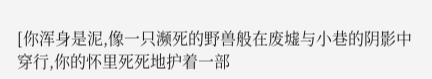[你浑身是泥,像一只濒死的野兽般在废墟与小巷的阴影中穿行,你的怀里死死地护着一部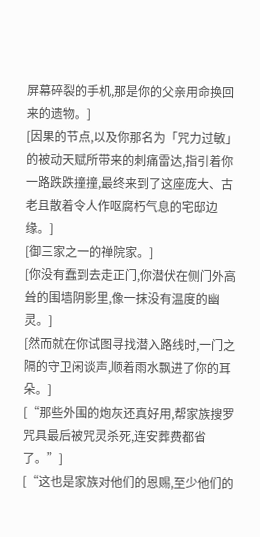屏幕碎裂的手机,那是你的父亲用命换回来的遗物。]
[因果的节点,以及你那名为「咒力过敏」的被动天赋所带来的刺痛雷达,指引着你一路跌跌撞撞,最终来到了这座庞大、古老且散着令人作呕腐朽气息的宅邸边缘。]
[御三家之一的禅院家。]
[你没有蠢到去走正门,你潜伏在侧门外高耸的围墙阴影里,像一抹没有温度的幽灵。]
[然而就在你试图寻找潜入路线时,一门之隔的守卫闲谈声,顺着雨水飘进了你的耳朵。]
[“那些外围的炮灰还真好用,帮家族搜罗咒具最后被咒灵杀死,连安葬费都省了。”]
[“这也是家族对他们的恩赐,至少他们的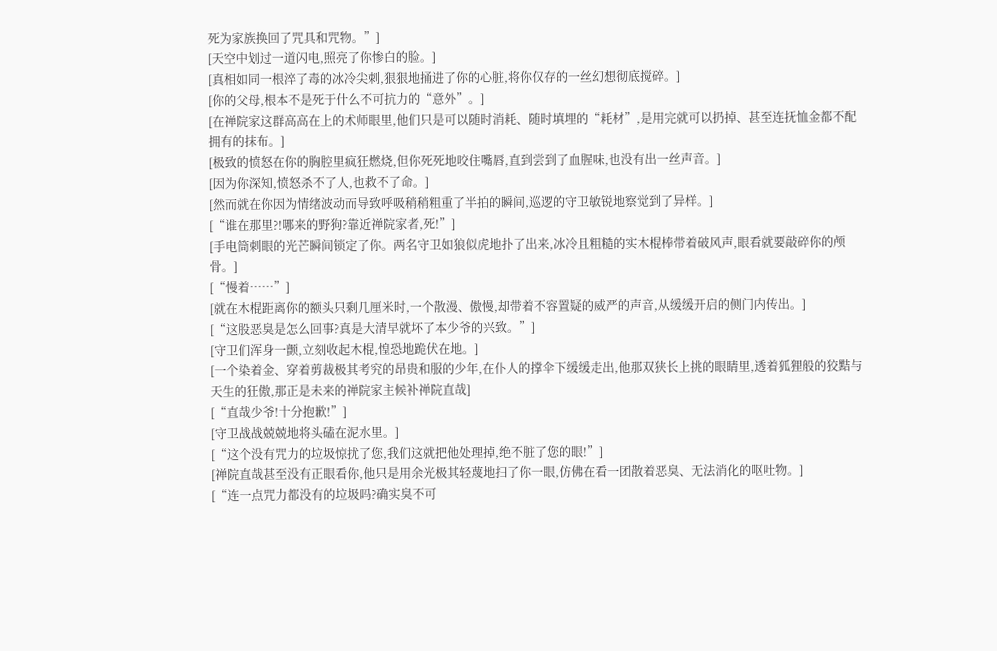死为家族换回了咒具和咒物。”]
[天空中划过一道闪电,照亮了你惨白的脸。]
[真相如同一根淬了毒的冰冷尖刺,狠狠地捅进了你的心脏,将你仅存的一丝幻想彻底搅碎。]
[你的父母,根本不是死于什么不可抗力的“意外”。]
[在禅院家这群高高在上的术师眼里,他们只是可以随时消耗、随时填埋的“耗材”,是用完就可以扔掉、甚至连抚恤金都不配拥有的抹布。]
[极致的愤怒在你的胸腔里疯狂燃烧,但你死死地咬住嘴唇,直到尝到了血腥味,也没有出一丝声音。]
[因为你深知,愤怒杀不了人,也救不了命。]
[然而就在你因为情绪波动而导致呼吸稍稍粗重了半拍的瞬间,巡逻的守卫敏锐地察觉到了异样。]
[“谁在那里?!哪来的野狗?靠近禅院家者,死!”]
[手电筒刺眼的光芒瞬间锁定了你。两名守卫如狼似虎地扑了出来,冰冷且粗糙的实木棍棒带着破风声,眼看就要敲碎你的颅骨。]
[“慢着……”]
[就在木棍距离你的额头只剩几厘米时,一个散漫、傲慢,却带着不容置疑的威严的声音,从缓缓开启的侧门内传出。]
[“这股恶臭是怎么回事?真是大清早就坏了本少爷的兴致。”]
[守卫们浑身一颤,立刻收起木棍,惶恐地跪伏在地。]
[一个染着金、穿着剪裁极其考究的昂贵和服的少年,在仆人的撑伞下缓缓走出,他那双狭长上挑的眼睛里,透着狐狸般的狡黠与天生的狂傲,那正是未来的禅院家主候补禅院直哉]
[“直哉少爷!十分抱歉!”]
[守卫战战兢兢地将头磕在泥水里。]
[“这个没有咒力的垃圾惊扰了您,我们这就把他处理掉,绝不脏了您的眼!”]
[禅院直哉甚至没有正眼看你,他只是用余光极其轻蔑地扫了你一眼,仿佛在看一团散着恶臭、无法消化的呕吐物。]
[“连一点咒力都没有的垃圾吗?确实臭不可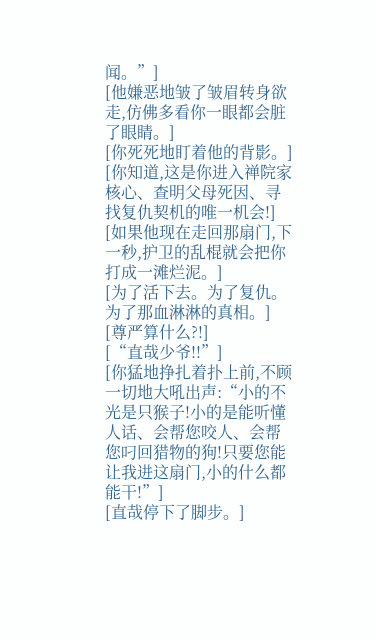闻。”]
[他嫌恶地皱了皱眉转身欲走,仿佛多看你一眼都会脏了眼睛。]
[你死死地盯着他的背影。]
[你知道,这是你进入禅院家核心、查明父母死因、寻找复仇契机的唯一机会!]
[如果他现在走回那扇门,下一秒,护卫的乱棍就会把你打成一滩烂泥。]
[为了活下去。为了复仇。为了那血淋淋的真相。]
[尊严算什么?!]
[“直哉少爷!!”]
[你猛地挣扎着扑上前,不顾一切地大吼出声:“小的不光是只猴子!小的是能听懂人话、会帮您咬人、会帮您叼回猎物的狗!只要您能让我进这扇门,小的什么都能干!”]
[直哉停下了脚步。]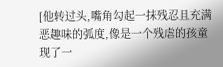[他转过头,嘴角勾起一抹残忍且充满恶趣味的弧度,像是一个残虐的孩童现了一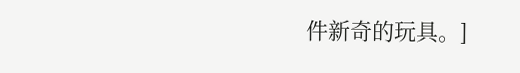件新奇的玩具。]